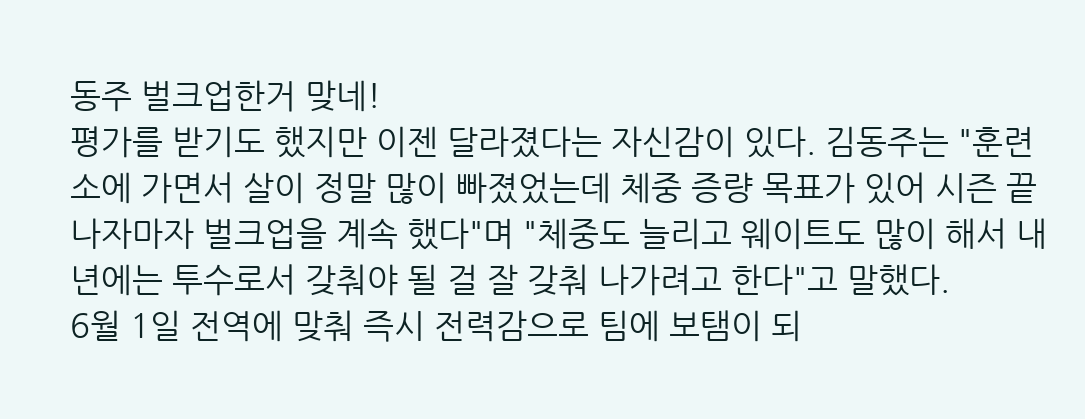동주 벌크업한거 맞네!
평가를 받기도 했지만 이젠 달라졌다는 자신감이 있다. 김동주는 "훈련소에 가면서 살이 정말 많이 빠졌었는데 체중 증량 목표가 있어 시즌 끝나자마자 벌크업을 계속 했다"며 "체중도 늘리고 웨이트도 많이 해서 내년에는 투수로서 갖춰야 될 걸 잘 갖춰 나가려고 한다"고 말했다.
6월 1일 전역에 맞춰 즉시 전력감으로 팀에 보탬이 되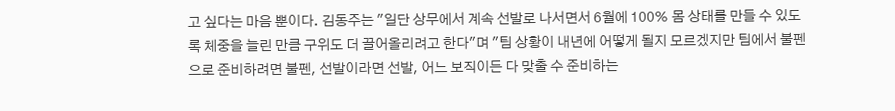고 싶다는 마음 뿐이다. 김동주는 "일단 상무에서 계속 선발로 나서면서 6월에 100% 몸 상태를 만들 수 있도록 체중을 늘린 만큼 구위도 더 끌어올리려고 한다"며 "팀 상황이 내년에 어떻게 될지 모르겠지만 팀에서 불펜으로 준비하려면 불펜, 선발이라면 선발, 어느 보직이든 다 맞출 수 준비하는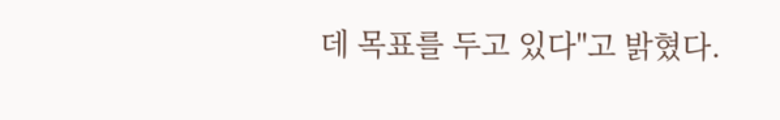데 목표를 두고 있다"고 밝혔다.